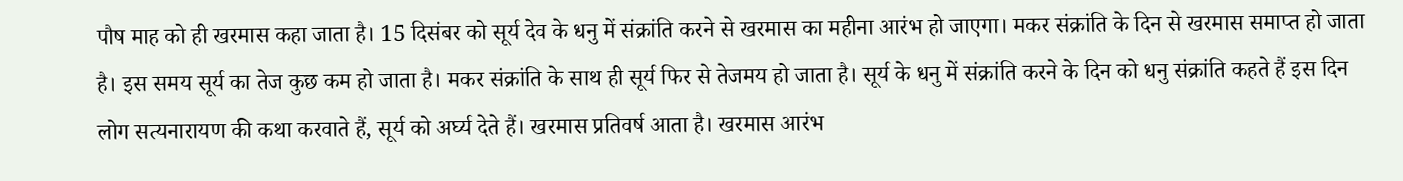पौष माह को ही खरमास कहा जाता है। 15 दिसंबर को सूर्य देव के धनु में संक्रांति करने से खरमास का महीना आरंभ हो जाएगा। मकर संक्रांति के दिन से खरमास समाप्त हो जाता है। इस समय सूर्य का तेज कुछ कम हो जाता है। मकर संक्रांति के साथ ही सूर्य फिर से तेजमय हो जाता है। सूर्य के धनु में संक्रांति करने के दिन को धनु संक्रांति कहते हैं इस दिन लोग सत्यनारायण की कथा करवाते हैं, सूर्य को अर्घ्य देते हैं। खरमास प्रतिवर्ष आता है। खरमास आरंभ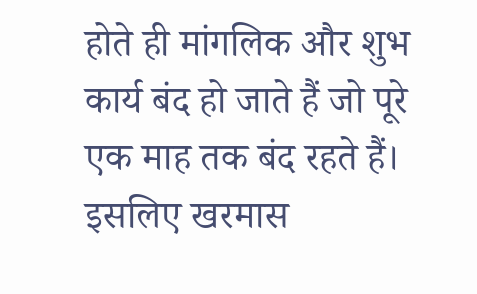होते ही मांगलिक और शुभ कार्य बंद हो जाते हैं जो पूरे एक माह तक बंद रहते हैं। इसलिए खरमास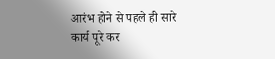आरंभ होने से पहले ही सारे कार्य पूरे कर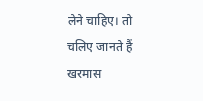लेने चाहिए। तो चलिए जानते हैं खरमास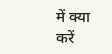में क्या करें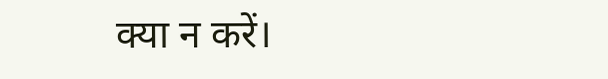क्या न करें।